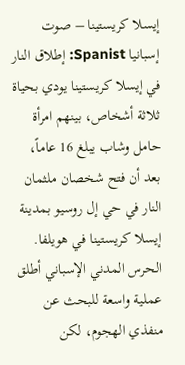إيسلا كريستينا – صوت إسبانيا Spanist: إطلاق النار في إيسلا كريستينا يودي بحياة ثلاثة أشخاص، بينهم امرأة حامل وشاب يبلغ 16 عاماً، بعد أن فتح شخصان ملثمان النار في حي إل روسيو بمدينة إيسلا كريستينا في هويلفا. الحرس المدني الإسباني أطلق عملية واسعة للبحث عن منفذي الهجوم، لكن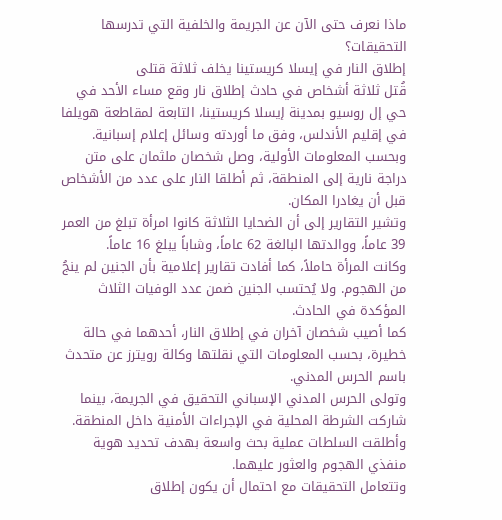ماذا نعرف حتى الآن عن الجريمة والخلفية التي تدرسها التحقيقات؟
إطلاق النار في إيسلا كريستينا يخلف ثلاثة قتلى
قُتل ثلاثة أشخاص في حادث إطلاق نار وقع مساء الأحد في حي إل روسيو بمدينة إيسلا كريستينا، التابعة لمقاطعة هويلفا في إقليم الأندلس، وفق ما أوردته وسائل إعلام إسبانية.
وبحسب المعلومات الأولية، وصل شخصان ملثمان على متن دراجة نارية إلى المنطقة، ثم أطلقا النار على عدد من الأشخاص قبل أن يغادرا المكان.
وتشير التقارير إلى أن الضحايا الثلاثة كانوا امرأة تبلغ من العمر 39 عاماً، ووالدتها البالغة 62 عاماً، وشاباً يبلغ 16 عاماً.
وكانت المرأة حاملاً، كما أفادت تقارير إعلامية بأن الجنين لم ينجُ من الهجوم. ولا يُحتسب الجنين ضمن عدد الوفيات الثلاث المؤكدة في الحادث.
كما أصيب شخصان آخران في إطلاق النار، أحدهما في حالة خطيرة، بحسب المعلومات التي نقلتها وكالة رويترز عن متحدث باسم الحرس المدني.
وتولى الحرس المدني الإسباني التحقيق في الجريمة، بينما شاركت الشرطة المحلية في الإجراءات الأمنية داخل المنطقة.
وأطلقت السلطات عملية بحث واسعة بهدف تحديد هوية منفذي الهجوم والعثور عليهما.
وتتعامل التحقيقات مع احتمال أن يكون إطلاق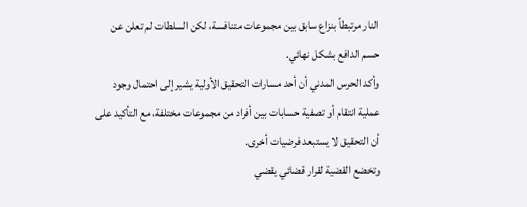النار مرتبطاً بنزاع سابق بين مجموعات متنافسة، لكن السلطات لم تعلن عن حسم الدافع بشكل نهائي.
وأكد الحرس المدني أن أحد مسارات التحقيق الأولية يشير إلى احتمال وجود عملية انتقام أو تصفية حسابات بين أفراد من مجموعات مختلفة، مع التأكيد على أن التحقيق لا يستبعد فرضيات أخرى.
وتخضع القضية لقرار قضائي يقضي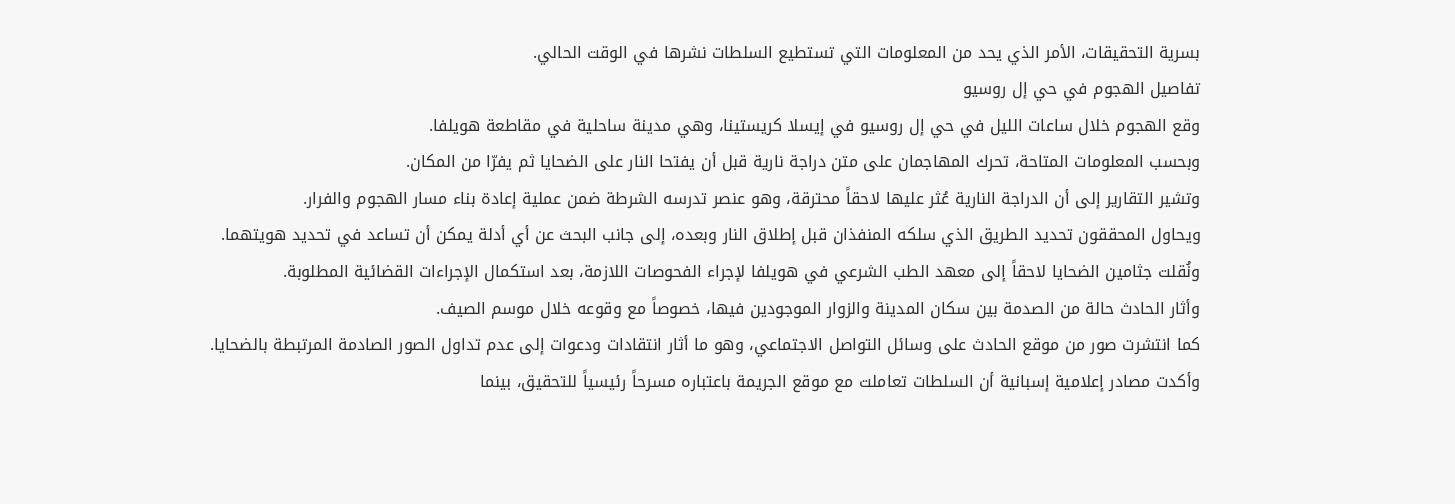بسرية التحقيقات، الأمر الذي يحد من المعلومات التي تستطيع السلطات نشرها في الوقت الحالي.
تفاصيل الهجوم في حي إل روسيو
وقع الهجوم خلال ساعات الليل في حي إل روسيو في إيسلا كريستينا، وهي مدينة ساحلية في مقاطعة هويلفا.
وبحسب المعلومات المتاحة، تحرك المهاجمان على متن دراجة نارية قبل أن يفتحا النار على الضحايا ثم يفرّا من المكان.
وتشير التقارير إلى أن الدراجة النارية عُثر عليها لاحقاً محترقة، وهو عنصر تدرسه الشرطة ضمن عملية إعادة بناء مسار الهجوم والفرار.
ويحاول المحققون تحديد الطريق الذي سلكه المنفذان قبل إطلاق النار وبعده، إلى جانب البحث عن أي أدلة يمكن أن تساعد في تحديد هويتهما.
ونُقلت جثامين الضحايا لاحقاً إلى معهد الطب الشرعي في هويلفا لإجراء الفحوصات اللازمة، بعد استكمال الإجراءات القضائية المطلوبة.
وأثار الحادث حالة من الصدمة بين سكان المدينة والزوار الموجودين فيها، خصوصاً مع وقوعه خلال موسم الصيف.
كما انتشرت صور من موقع الحادث على وسائل التواصل الاجتماعي، وهو ما أثار انتقادات ودعوات إلى عدم تداول الصور الصادمة المرتبطة بالضحايا.
وأكدت مصادر إعلامية إسبانية أن السلطات تعاملت مع موقع الجريمة باعتباره مسرحاً رئيسياً للتحقيق، بينما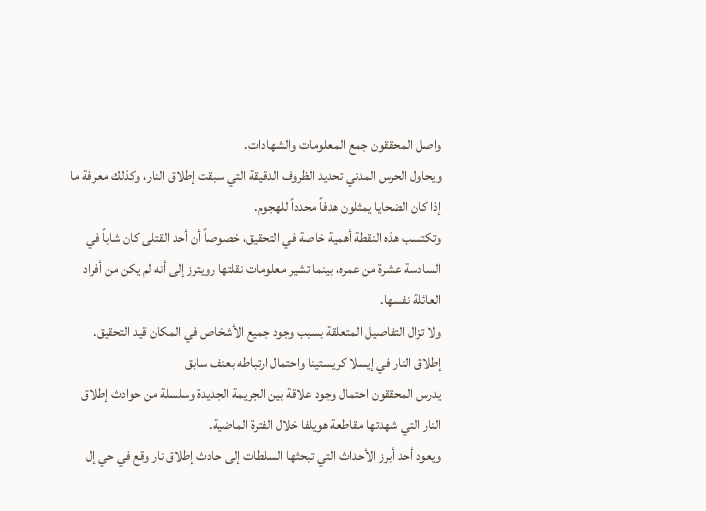واصل المحققون جمع المعلومات والشهادات.
ويحاول الحرس المدني تحديد الظروف الدقيقة التي سبقت إطلاق النار، وكذلك معرفة ما إذا كان الضحايا يمثلون هدفاً محدداً للهجوم.
وتكتسب هذه النقطة أهمية خاصة في التحقيق، خصوصاً أن أحد القتلى كان شاباً في السادسة عشرة من عمره، بينما تشير معلومات نقلتها رويترز إلى أنه لم يكن من أفراد العائلة نفسها.
ولا تزال التفاصيل المتعلقة بسبب وجود جميع الأشخاص في المكان قيد التحقيق.
إطلاق النار في إيسلا كريستينا واحتمال ارتباطه بعنف سابق
يدرس المحققون احتمال وجود علاقة بين الجريمة الجديدة وسلسلة من حوادث إطلاق النار التي شهدتها مقاطعة هويلفا خلال الفترة الماضية.
ويعود أحد أبرز الأحداث التي تبحثها السلطات إلى حادث إطلاق نار وقع في حي إل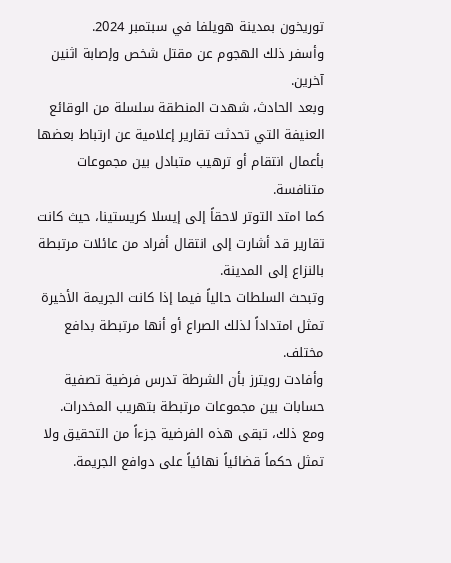توريخون بمدينة هويلفا في سبتمبر 2024.
وأسفر ذلك الهجوم عن مقتل شخص وإصابة اثنين آخرين.
وبعد الحادث، شهدت المنطقة سلسلة من الوقائع العنيفة التي تحدثت تقارير إعلامية عن ارتباط بعضها بأعمال انتقام أو ترهيب متبادل بين مجموعات متنافسة.
كما امتد التوتر لاحقاً إلى إيسلا كريستينا، حيث كانت تقارير قد أشارت إلى انتقال أفراد من عائلات مرتبطة بالنزاع إلى المدينة.
وتبحث السلطات حالياً فيما إذا كانت الجريمة الأخيرة تمثل امتداداً لذلك الصراع أو أنها مرتبطة بدافع مختلف.
وأفادت رويترز بأن الشرطة تدرس فرضية تصفية حسابات بين مجموعات مرتبطة بتهريب المخدرات. ومع ذلك، تبقى هذه الفرضية جزءاً من التحقيق ولا تمثل حكماً قضائياً نهائياً على دوافع الجريمة.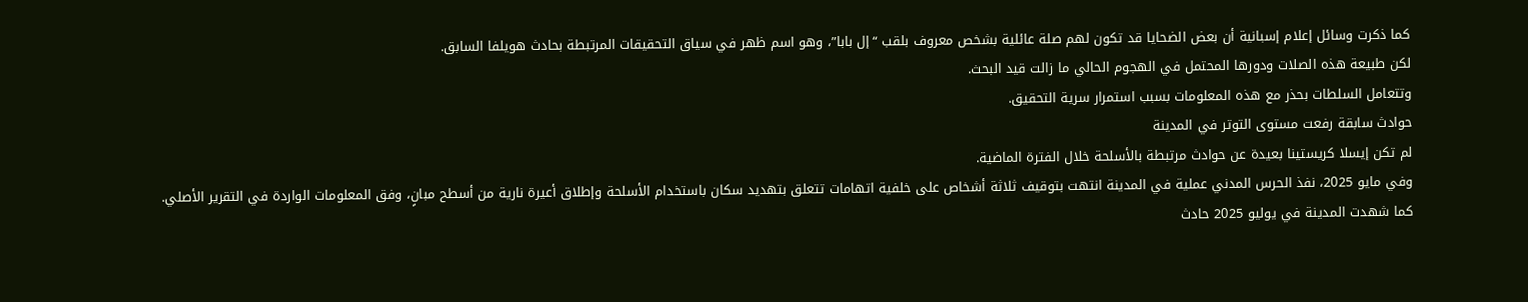كما ذكرت وسائل إعلام إسبانية أن بعض الضحايا قد تكون لهم صلة عائلية بشخص معروف بلقب “إل بابا”، وهو اسم ظهر في سياق التحقيقات المرتبطة بحادث هويلفا السابق.
لكن طبيعة هذه الصلات ودورها المحتمل في الهجوم الحالي ما زالت قيد البحث.
وتتعامل السلطات بحذر مع هذه المعلومات بسبب استمرار سرية التحقيق.
حوادث سابقة رفعت مستوى التوتر في المدينة
لم تكن إيسلا كريستينا بعيدة عن حوادث مرتبطة بالأسلحة خلال الفترة الماضية.
وفي مايو 2025، نفذ الحرس المدني عملية في المدينة انتهت بتوقيف ثلاثة أشخاص على خلفية اتهامات تتعلق بتهديد سكان باستخدام الأسلحة وإطلاق أعيرة نارية من أسطح مبانٍ، وفق المعلومات الواردة في التقرير الأصلي.
كما شهدت المدينة في يوليو 2025 حادث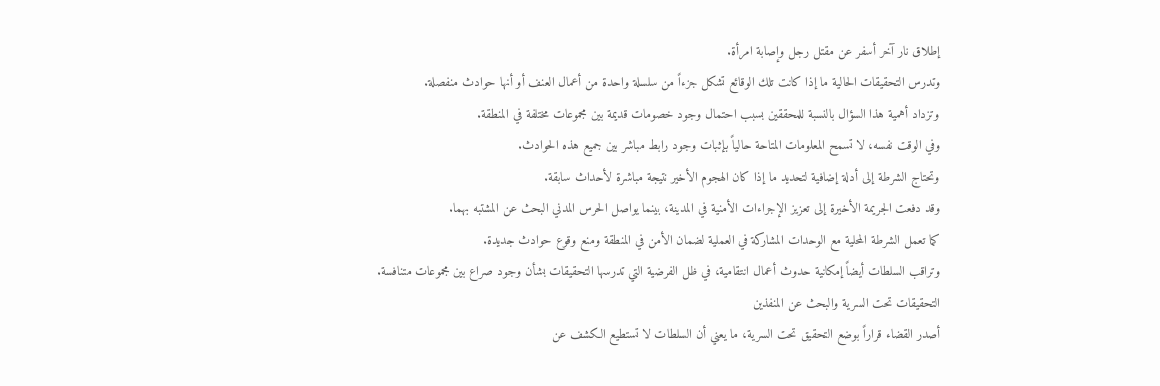إطلاق نار آخر أسفر عن مقتل رجل وإصابة امرأة.
وتدرس التحقيقات الحالية ما إذا كانت تلك الوقائع تشكل جزءاً من سلسلة واحدة من أعمال العنف أو أنها حوادث منفصلة.
وتزداد أهمية هذا السؤال بالنسبة للمحققين بسبب احتمال وجود خصومات قديمة بين مجموعات مختلفة في المنطقة.
وفي الوقت نفسه، لا تسمح المعلومات المتاحة حالياً بإثبات وجود رابط مباشر بين جميع هذه الحوادث.
وتحتاج الشرطة إلى أدلة إضافية لتحديد ما إذا كان الهجوم الأخير نتيجة مباشرة لأحداث سابقة.
وقد دفعت الجريمة الأخيرة إلى تعزيز الإجراءات الأمنية في المدينة، بينما يواصل الحرس المدني البحث عن المشتبه بهما.
كما تعمل الشرطة المحلية مع الوحدات المشاركة في العملية لضمان الأمن في المنطقة ومنع وقوع حوادث جديدة.
وتراقب السلطات أيضاً إمكانية حدوث أعمال انتقامية، في ظل الفرضية التي تدرسها التحقيقات بشأن وجود صراع بين مجموعات متنافسة.
التحقيقات تحت السرية والبحث عن المنفذين
أصدر القضاء قراراً بوضع التحقيق تحت السرية، ما يعني أن السلطات لا تستطيع الكشف عن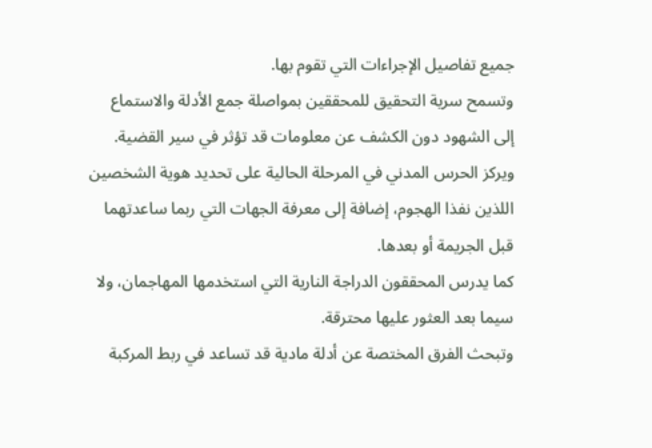جميع تفاصيل الإجراءات التي تقوم بها.
وتسمح سرية التحقيق للمحققين بمواصلة جمع الأدلة والاستماع إلى الشهود دون الكشف عن معلومات قد تؤثر في سير القضية.
ويركز الحرس المدني في المرحلة الحالية على تحديد هوية الشخصين اللذين نفذا الهجوم، إضافة إلى معرفة الجهات التي ربما ساعدتهما قبل الجريمة أو بعدها.
كما يدرس المحققون الدراجة النارية التي استخدمها المهاجمان، ولا سيما بعد العثور عليها محترقة.
وتبحث الفرق المختصة عن أدلة مادية قد تساعد في ربط المركبة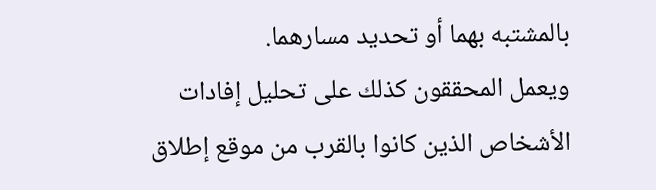بالمشتبه بهما أو تحديد مسارهما.
ويعمل المحققون كذلك على تحليل إفادات الأشخاص الذين كانوا بالقرب من موقع إطلاق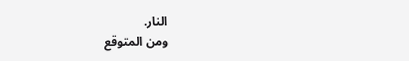النار.
ومن المتوقع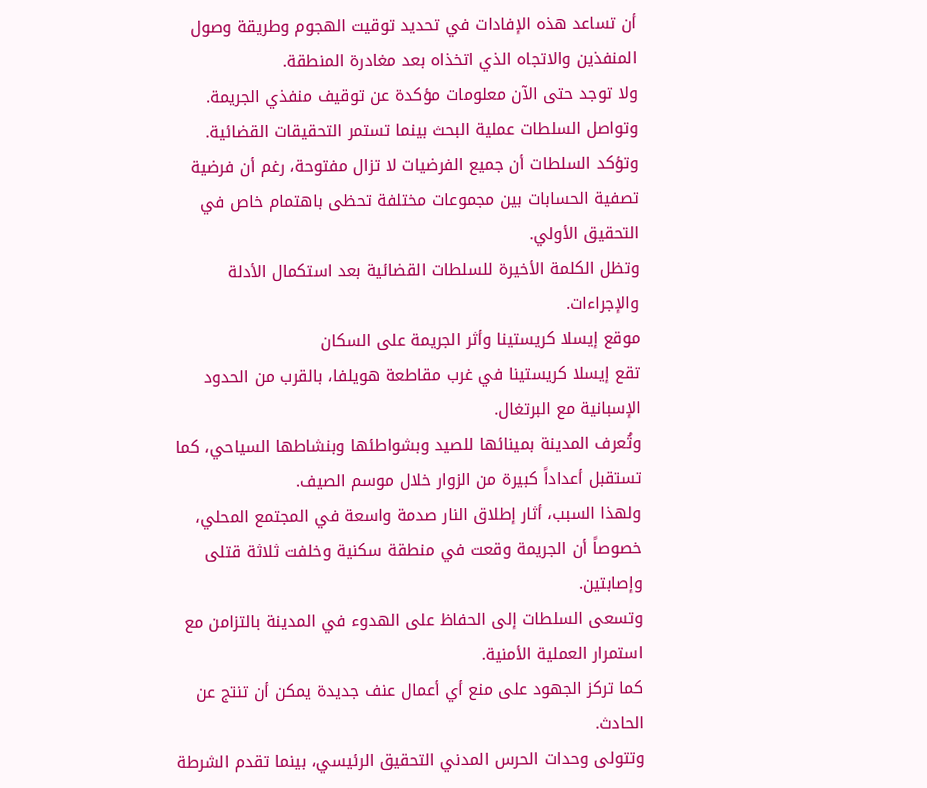أن تساعد هذه الإفادات في تحديد توقيت الهجوم وطريقة وصول المنفذين والاتجاه الذي اتخذاه بعد مغادرة المنطقة.
ولا توجد حتى الآن معلومات مؤكدة عن توقيف منفذي الجريمة.
وتواصل السلطات عملية البحث بينما تستمر التحقيقات القضائية.
وتؤكد السلطات أن جميع الفرضيات لا تزال مفتوحة، رغم أن فرضية تصفية الحسابات بين مجموعات مختلفة تحظى باهتمام خاص في التحقيق الأولي.
وتظل الكلمة الأخيرة للسلطات القضائية بعد استكمال الأدلة والإجراءات.
موقع إيسلا كريستينا وأثر الجريمة على السكان
تقع إيسلا كريستينا في غرب مقاطعة هويلفا، بالقرب من الحدود الإسبانية مع البرتغال.
وتُعرف المدينة بمينائها للصيد وبشواطئها وبنشاطها السياحي، كما تستقبل أعداداً كبيرة من الزوار خلال موسم الصيف.
ولهذا السبب، أثار إطلاق النار صدمة واسعة في المجتمع المحلي، خصوصاً أن الجريمة وقعت في منطقة سكنية وخلفت ثلاثة قتلى وإصابتين.
وتسعى السلطات إلى الحفاظ على الهدوء في المدينة بالتزامن مع استمرار العملية الأمنية.
كما تركز الجهود على منع أي أعمال عنف جديدة يمكن أن تنتج عن الحادث.
وتتولى وحدات الحرس المدني التحقيق الرئيسي، بينما تقدم الشرطة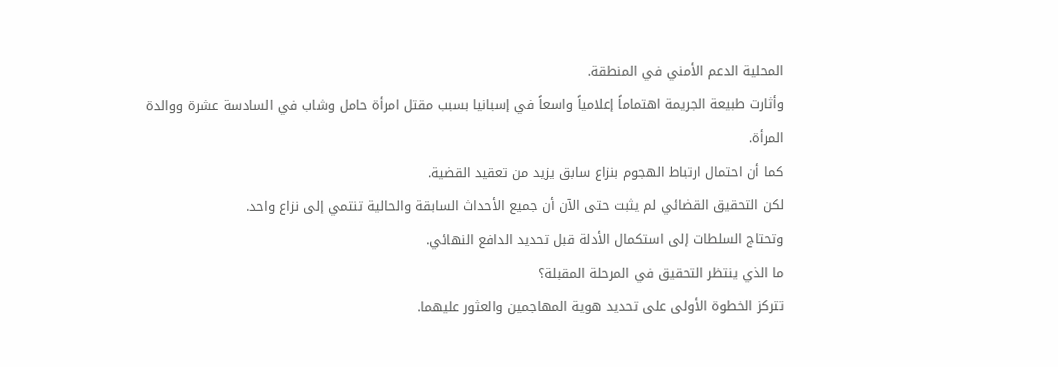المحلية الدعم الأمني في المنطقة.
وأثارت طبيعة الجريمة اهتماماً إعلامياً واسعاً في إسبانيا بسبب مقتل امرأة حامل وشاب في السادسة عشرة ووالدة المرأة.
كما أن احتمال ارتباط الهجوم بنزاع سابق يزيد من تعقيد القضية.
لكن التحقيق القضائي لم يثبت حتى الآن أن جميع الأحداث السابقة والحالية تنتمي إلى نزاع واحد.
وتحتاج السلطات إلى استكمال الأدلة قبل تحديد الدافع النهائي.
ما الذي ينتظر التحقيق في المرحلة المقبلة؟
تتركز الخطوة الأولى على تحديد هوية المهاجمين والعثور عليهما.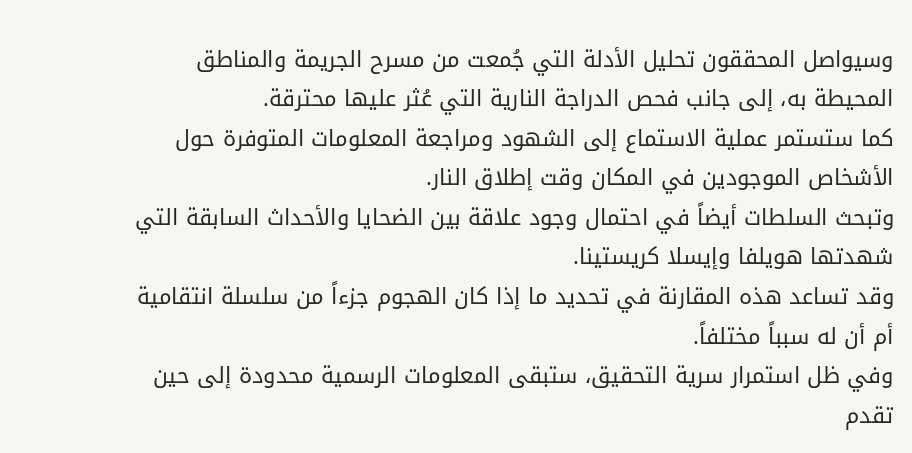وسيواصل المحققون تحليل الأدلة التي جُمعت من مسرح الجريمة والمناطق المحيطة به، إلى جانب فحص الدراجة النارية التي عُثر عليها محترقة.
كما ستستمر عملية الاستماع إلى الشهود ومراجعة المعلومات المتوفرة حول الأشخاص الموجودين في المكان وقت إطلاق النار.
وتبحث السلطات أيضاً في احتمال وجود علاقة بين الضحايا والأحداث السابقة التي شهدتها هويلفا وإيسلا كريستينا.
وقد تساعد هذه المقارنة في تحديد ما إذا كان الهجوم جزءاً من سلسلة انتقامية أم أن له سبباً مختلفاً.
وفي ظل استمرار سرية التحقيق، ستبقى المعلومات الرسمية محدودة إلى حين تقدم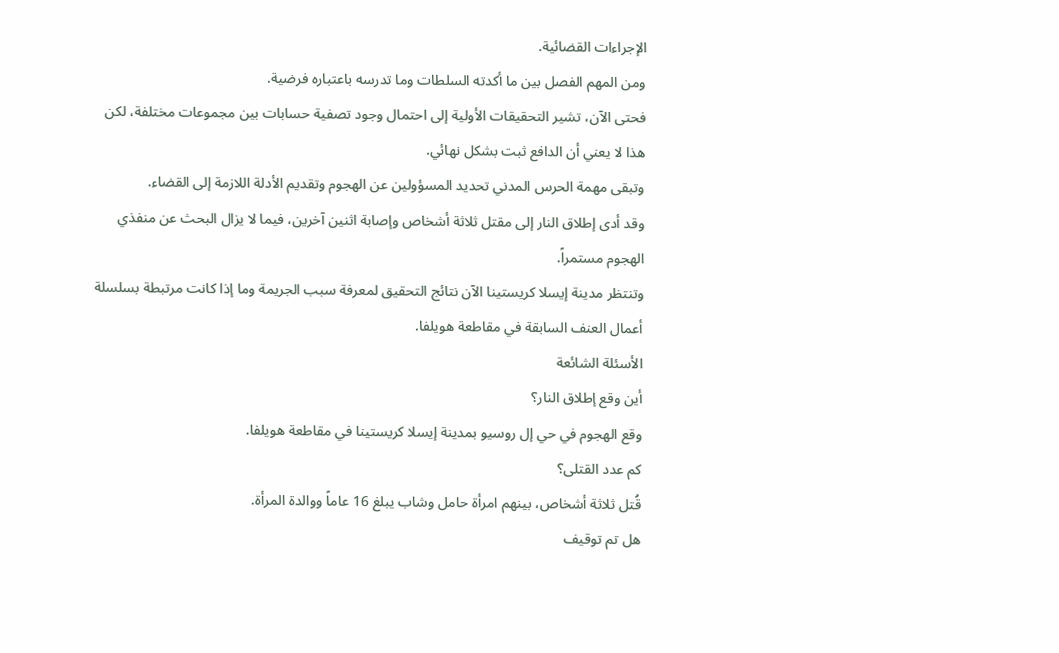الإجراءات القضائية.
ومن المهم الفصل بين ما أكدته السلطات وما تدرسه باعتباره فرضية.
فحتى الآن، تشير التحقيقات الأولية إلى احتمال وجود تصفية حسابات بين مجموعات مختلفة، لكن هذا لا يعني أن الدافع ثبت بشكل نهائي.
وتبقى مهمة الحرس المدني تحديد المسؤولين عن الهجوم وتقديم الأدلة اللازمة إلى القضاء.
وقد أدى إطلاق النار إلى مقتل ثلاثة أشخاص وإصابة اثنين آخرين، فيما لا يزال البحث عن منفذي الهجوم مستمراً.
وتنتظر مدينة إيسلا كريستينا الآن نتائج التحقيق لمعرفة سبب الجريمة وما إذا كانت مرتبطة بسلسلة أعمال العنف السابقة في مقاطعة هويلفا.
الأسئلة الشائعة
أين وقع إطلاق النار؟
وقع الهجوم في حي إل روسيو بمدينة إيسلا كريستينا في مقاطعة هويلفا.
كم عدد القتلى؟
قُتل ثلاثة أشخاص، بينهم امرأة حامل وشاب يبلغ 16 عاماً ووالدة المرأة.
هل تم توقيف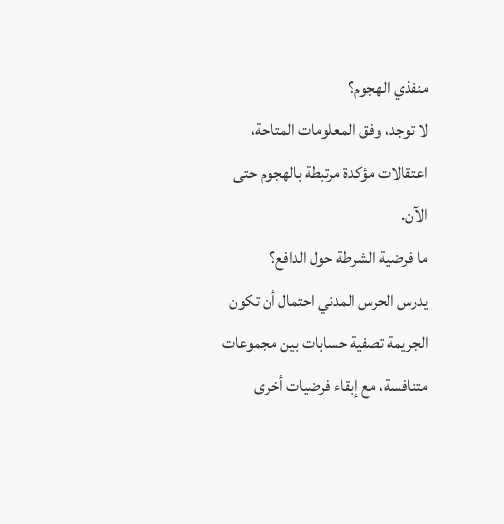منفذي الهجوم؟
لا توجد، وفق المعلومات المتاحة، اعتقالات مؤكدة مرتبطة بالهجوم حتى الآن.
ما فرضية الشرطة حول الدافع؟
يدرس الحرس المدني احتمال أن تكون الجريمة تصفية حسابات بين مجموعات متنافسة، مع إبقاء فرضيات أخرى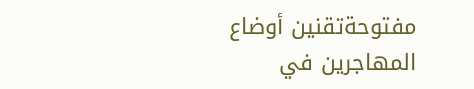مفتوحةتقنين أوضاع المهاجرين في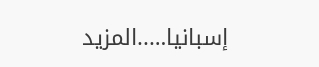إسبانيا…..المزيد